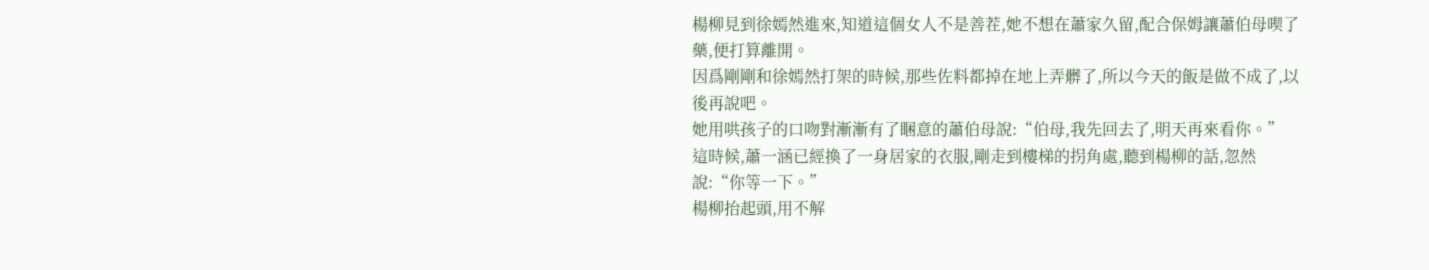楊柳見到徐嫣然進來,知道這個女人不是善茬,她不想在蕭家久留,配合保姆讓蕭伯母喫了藥,便打算離開。
因爲剛剛和徐嫣然打架的時候,那些佐料都掉在地上弄髒了,所以今天的飯是做不成了,以後再說吧。
她用哄孩子的口吻對漸漸有了睏意的蕭伯母說:“伯母,我先回去了,明天再來看你。”
這時候,蕭一涵已經換了一身居家的衣服,剛走到樓梯的拐角處,聽到楊柳的話,忽然說:“你等一下。”
楊柳抬起頭,用不解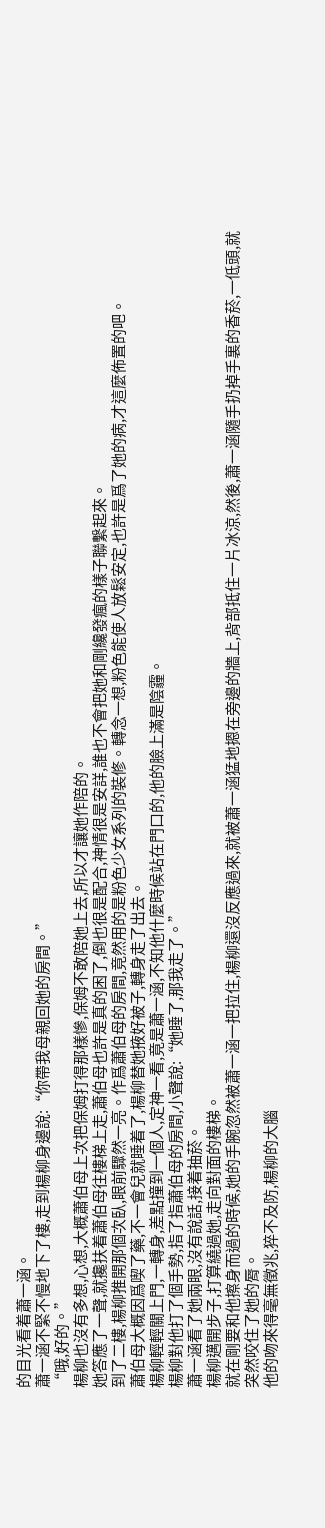的目光看着蕭一涵。
蕭一涵不緊不慢地下了樓,走到楊柳身邊說:“你帶我母親回她的房間。”
“哦,好的。”
楊柳也沒有多想,心想,大概蕭伯母上次把保姆打得那樣慘,保姆不敢陪她上去,所以才讓她作陪的。
她答應了一聲,就攙扶着蕭伯母往樓梯上走,蕭伯母也許是真的困了,倒也很是配合,神情很是安詳,誰也不會把她和剛纔發瘋的樣子聯繫起來。
到了二樓,楊柳推開那個次臥,眼前驟然一亮。作爲蕭伯母的房間,竟然用的是粉色少女系列的裝修。轉念一想,粉色能使人放鬆安定,也許是爲了她的病,才這麼佈置的吧。
蕭伯母大概因爲喫了藥,不一會兒就睡着了,楊柳替她掖好被子,轉身走了出去。
楊柳輕輕關上門,一轉身,差點撞到一個人,定神一看,竟是蕭一涵,不知他什麼時候站在門口的,他的臉上滿是陰霾。
楊柳對他打了個手勢,指了指蕭伯母的房間,小聲說:“她睡了,那我走了。”
蕭一涵看了她兩眼,沒有說話,接着抽菸。
楊柳邁開步子,打算繞過她,走向對面的樓梯。
就在剛要和他擦身而過的時候,她的手腕忽然被蕭一涵一把拉住,楊柳還沒反應過來,就被蕭一涵猛地摁在旁邊的牆上,背部抵住一片冰涼,然後,蕭一涵隨手扔掉手裏的香菸,一低頭,就突然咬住了她的脣。
他的吻來得毫無徵兆,猝不及防,楊柳的大腦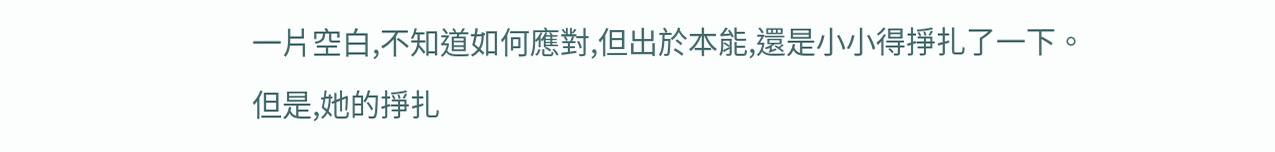一片空白,不知道如何應對,但出於本能,還是小小得掙扎了一下。
但是,她的掙扎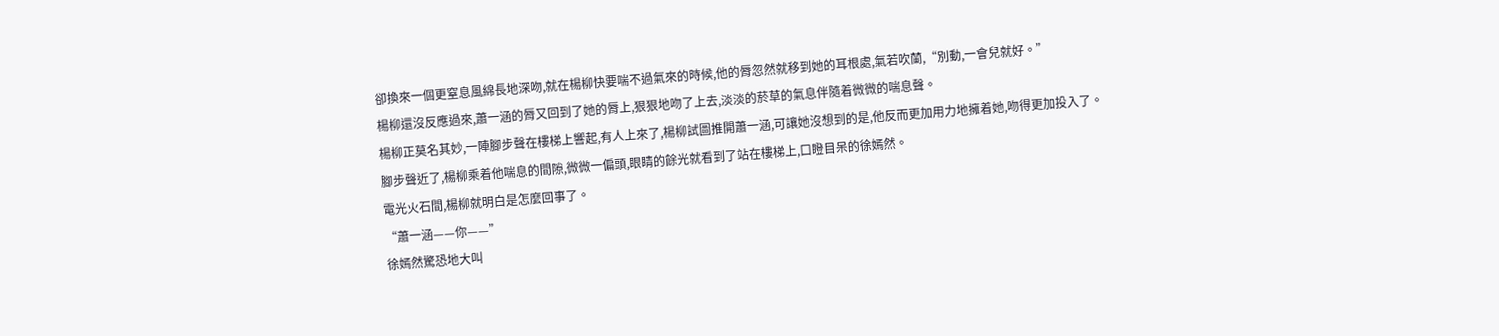卻換來一個更窒息風綿長地深吻,就在楊柳快要喘不過氣來的時候,他的脣忽然就移到她的耳根處,氣若吹蘭,“別動,一會兒就好。”
楊柳還沒反應過來,蕭一涵的脣又回到了她的脣上,狠狠地吻了上去,淡淡的菸草的氣息伴隨着微微的喘息聲。
楊柳正莫名其妙,一陣腳步聲在樓梯上響起,有人上來了,楊柳試圖推開蕭一涵,可讓她沒想到的是,他反而更加用力地擁着她,吻得更加投入了。
腳步聲近了,楊柳乘着他喘息的間隙,微微一偏頭,眼睛的餘光就看到了站在樓梯上,口瞪目呆的徐嫣然。
電光火石間,楊柳就明白是怎麼回事了。
“蕭一涵——你——”
徐嫣然驚恐地大叫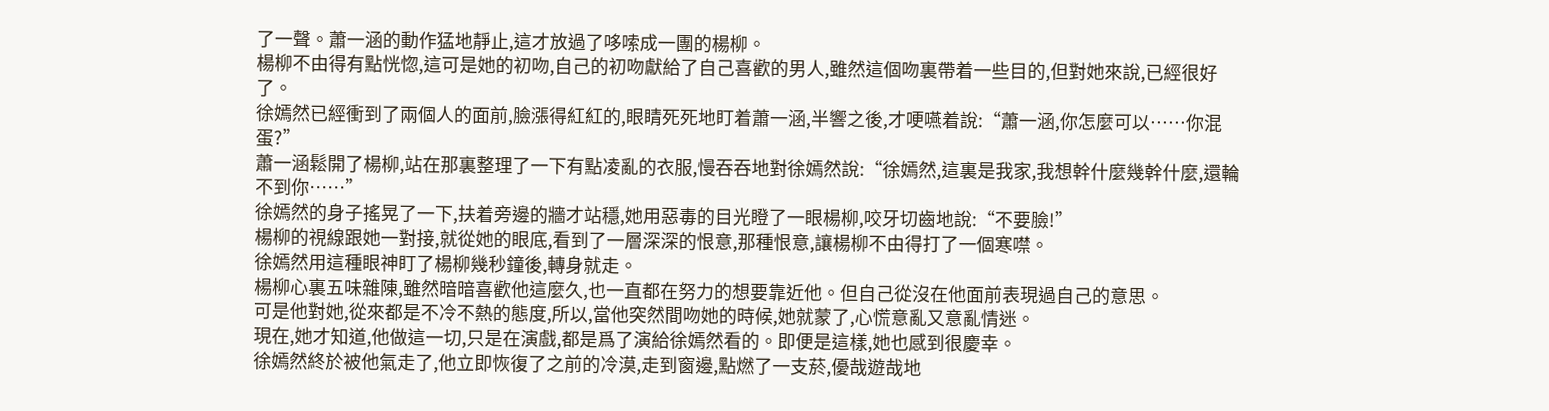了一聲。蕭一涵的動作猛地靜止,這才放過了哆嗦成一團的楊柳。
楊柳不由得有點恍惚,這可是她的初吻,自己的初吻獻給了自己喜歡的男人,雖然這個吻裏帶着一些目的,但對她來說,已經很好了。
徐嫣然已經衝到了兩個人的面前,臉漲得紅紅的,眼睛死死地盯着蕭一涵,半響之後,才哽嚥着說:“蕭一涵,你怎麼可以……你混蛋?”
蕭一涵鬆開了楊柳,站在那裏整理了一下有點凌亂的衣服,慢吞吞地對徐嫣然說:“徐嫣然,這裏是我家,我想幹什麼幾幹什麼,還輪不到你……”
徐嫣然的身子搖晃了一下,扶着旁邊的牆才站穩,她用惡毒的目光瞪了一眼楊柳,咬牙切齒地說:“不要臉!”
楊柳的視線跟她一對接,就從她的眼底,看到了一層深深的恨意,那種恨意,讓楊柳不由得打了一個寒噤。
徐嫣然用這種眼神盯了楊柳幾秒鐘後,轉身就走。
楊柳心裏五味雜陳,雖然暗暗喜歡他這麼久,也一直都在努力的想要靠近他。但自己從沒在他面前表現過自己的意思。
可是他對她,從來都是不冷不熱的態度,所以,當他突然間吻她的時候,她就蒙了,心慌意亂又意亂情迷。
現在,她才知道,他做這一切,只是在演戲,都是爲了演給徐嫣然看的。即便是這樣,她也感到很慶幸。
徐嫣然終於被他氣走了,他立即恢復了之前的冷漠,走到窗邊,點燃了一支菸,優哉遊哉地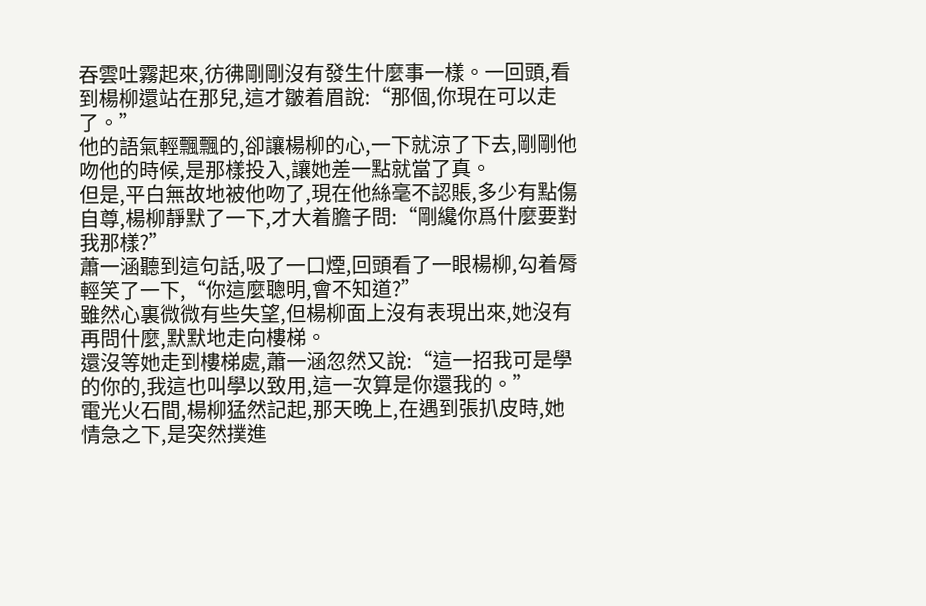吞雲吐霧起來,彷彿剛剛沒有發生什麼事一樣。一回頭,看到楊柳還站在那兒,這才皺着眉說:“那個,你現在可以走了。”
他的語氣輕飄飄的,卻讓楊柳的心,一下就涼了下去,剛剛他吻他的時候,是那樣投入,讓她差一點就當了真。
但是,平白無故地被他吻了,現在他絲毫不認賬,多少有點傷自尊,楊柳靜默了一下,才大着膽子問:“剛纔你爲什麼要對我那樣?”
蕭一涵聽到這句話,吸了一口煙,回頭看了一眼楊柳,勾着脣輕笑了一下,“你這麼聰明,會不知道?”
雖然心裏微微有些失望,但楊柳面上沒有表現出來,她沒有再問什麼,默默地走向樓梯。
還沒等她走到樓梯處,蕭一涵忽然又說:“這一招我可是學的你的,我這也叫學以致用,這一次算是你還我的。”
電光火石間,楊柳猛然記起,那天晚上,在遇到張扒皮時,她情急之下,是突然撲進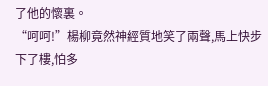了他的懷裏。
“呵呵!”楊柳竟然神經質地笑了兩聲,馬上快步下了樓,怕多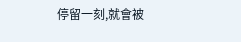停留一刻,就會被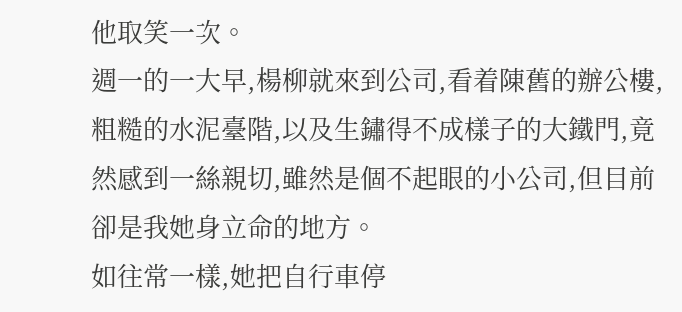他取笑一次。
週一的一大早,楊柳就來到公司,看着陳舊的辦公樓,粗糙的水泥臺階,以及生鏽得不成樣子的大鐵門,竟然感到一絲親切,雖然是個不起眼的小公司,但目前卻是我她身立命的地方。
如往常一樣,她把自行車停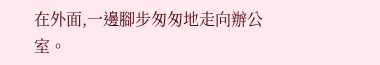在外面,一邊腳步匆匆地走向辦公室。